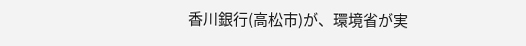香川銀行(高松市)が、環境省が実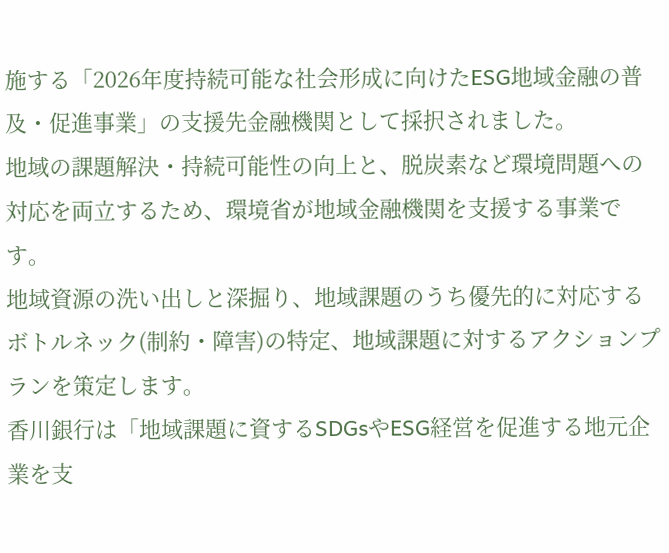施する「2026年度持続可能な社会形成に向けたESG地域金融の普及・促進事業」の支援先金融機関として採択されました。
地域の課題解決・持続可能性の向上と、脱炭素など環境問題への対応を両立するため、環境省が地域金融機関を支援する事業です。
地域資源の洗い出しと深掘り、地域課題のうち優先的に対応するボトルネック(制約・障害)の特定、地域課題に対するアクションプランを策定します。
香川銀行は「地域課題に資するSDGsやESG経営を促進する地元企業を支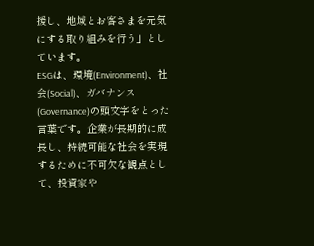援し、地域とお客さまを元気にする取り組みを行う」としています。
ESGは、環境(Environment)、社会(Social)、ガバナンス(Governance)の頭文字をとった言葉です。企業が長期的に成長し、持続可能な社会を実現するために不可欠な観点として、投資家や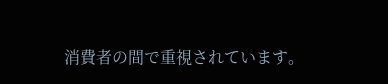消費者の間で重視されています。